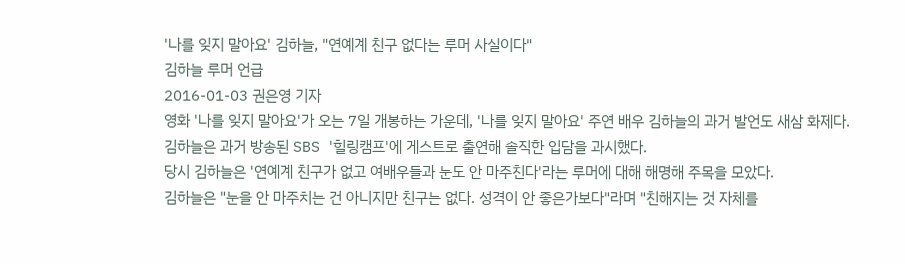'나를 잊지 말아요' 김하늘, "연예계 친구 없다는 루머 사실이다"
김하늘 루머 언급
2016-01-03 권은영 기자
영화 '나를 잊지 말아요'가 오는 7일 개봉하는 가운데, '나를 잊지 말아요' 주연 배우 김하늘의 과거 발언도 새삼 화제다.
김하늘은 과거 방송된 SBS '힐링캠프'에 게스트로 출연해 솔직한 입담을 과시했다.
당시 김하늘은 '연예계 친구가 없고 여배우들과 눈도 안 마주친다'라는 루머에 대해 해명해 주목을 모았다.
김하늘은 "눈을 안 마주치는 건 아니지만 친구는 없다. 성격이 안 좋은가보다"라며 "친해지는 것 자체를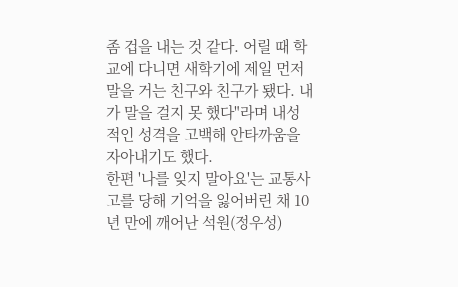좀 겁을 내는 것 같다. 어릴 때 학교에 다니면 새학기에 제일 먼저 말을 거는 친구와 친구가 됐다. 내가 말을 걸지 못 했다"라며 내성적인 성격을 고백해 안타까움을 자아내기도 했다.
한편 '나를 잊지 말아요'는 교통사고를 당해 기억을 잃어버린 채 10년 만에 깨어난 석원(정우성)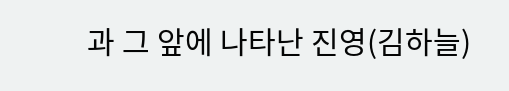과 그 앞에 나타난 진영(김하늘)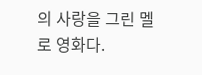의 사랑을 그린 멜로 영화다.